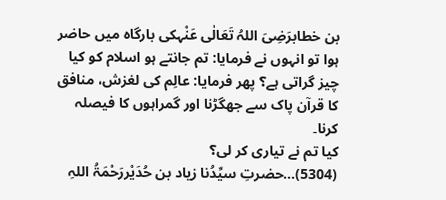بن خطابرَضِیَ اللہُ تَعَالٰی عَنْہکی بارگاہ میں حاضر ہوا تو انہوں نے فرمایا: تم جانتے ہو اسلام کو کیا چیز گراتی ہے؟ پھر فرمایا: عالِم کی لغزش، منافق کا قرآن پاک سے جھگڑنا اور گمراہوں کا فیصلہ کرنا۔
کیا تم نے تیاری کر لی؟
(5304)…حضرتِ سیِّدُنا زیاد بن حُدَیْررَحْمَۃُ اللہِ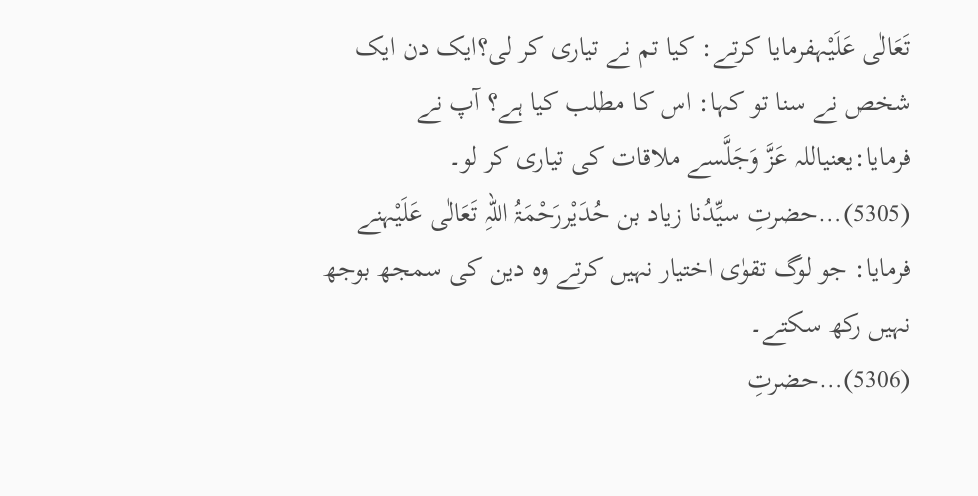تَعَالٰی عَلَیْہفرمایا کرتے: کیا تم نے تیاری کر لی؟ایک دن ایک شخص نے سنا تو کہا: اس کا مطلب کیا ہے؟ آپ نے فرمایا:یعنیاللہ عَزَّ وَجَلَّسے ملاقات کی تیاری کر لو۔
(5305)…حضرتِ سیِّدُنا زیاد بن حُدَیْررَحْمَۃُ اللہِ تَعَالٰی عَلَیْہنے فرمایا: جو لوگ تقوٰی اختیار نہیں کرتے وہ دین کی سمجھ بوجھ نہیں رکھ سکتے۔
(5306)…حضرتِ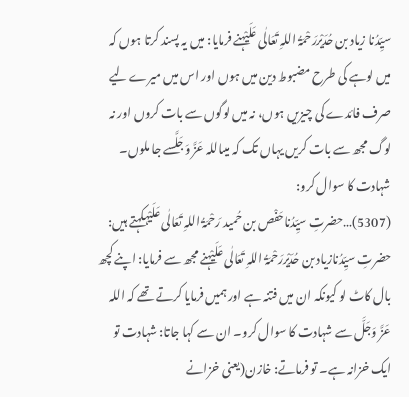سیِّدُنا زیاد بن حُدَیْررَحْمَۃُ اللہِ تَعَالٰی عَلَیْہنے فرمایا: میں یہ پسند کرتا ہوں کہ میں لوہے کی طرح مضبوط دین میں ہوں اور اس میں میرے لیے صرف فائدے کی چیزیں ہوں، نہ میں لوگوں سے بات کروں اور نہ لوگ مجھ سے بات کریں یہاں تک کہ میںاللہ عَزَّ وَجَلَّسے جا ملوں۔
شہادت کا سوال کرو:
(5307)…حضرتِ سیِّدُناحَفْص بن حُمید رَحْمَۃُ اللہِ تَعَالٰی عَلَیْہکہتے ہیں: حضرتِ سیِّدُنازیاد بن حُدَیْررَحْمَۃُ اللہِ تَعَالٰی عَلَیْہنے مجھ سے فرمایا: اپنے کچھ بال کاٹ لو کیونکہ ان میں فتنہ ہے اور ہمیں فرمایا کرتے تھے کہ اللہ عَزَّ وَجَلَّ سے شہادت کا سوال کرو۔ ان سے کہا جاتا: شہادت تو ایک خزانہ ہے۔ تو فرماتے: خازن(یعنی خزانے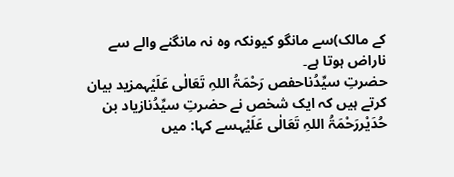کے مالک)سے مانگو کیونکہ وہ نہ مانگنے والے سے ناراض ہوتا ہے۔
حضرتِ سیِّدُناحفص رَحْمَۃُ اللہِ تَعَالٰی عَلَیْہمزید بیان کرتے ہیں کہ ایک شخص نے حضرتِ سیِّدُنازیاد بن حُدَیْررَحْمَۃُ اللہِ تَعَالٰی عَلَیْہسے کہا: میں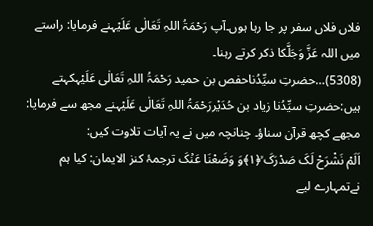فلاں فلاں سفر پر جا رہا ہوں۔آپ رَحْمَۃُ اللہِ تَعَالٰی عَلَیْہنے فرمایا: راستے میں اللہ عَزَّ وَجَلَّکا ذکر کرتے رہنا۔
(5308)…حضرتِ سیِّدُناحفص بن حمید رَحْمَۃُ اللہِ تَعَالٰی عَلَیْہکہتے ہیں:حضرتِ سیِّدُنا زیاد بن حُدَیْررَحْمَۃُ اللہِ تَعَالٰی عَلَیْہنے مجھ سے فرمایا: مجھے کچھ قرآن سناؤ۔ چنانچہ میں نے یہ آیات تلاوت کیں:
اَلَمْ نَشْرَحْ لَکَ صَدْرَکَ ۙ﴿۱﴾وَ وَضَعْنَا عَنۡکَ ترجمۂ کنز الایمان: کیا ہم نےتمہارے لیے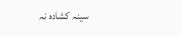سینہ کشادہ نہ